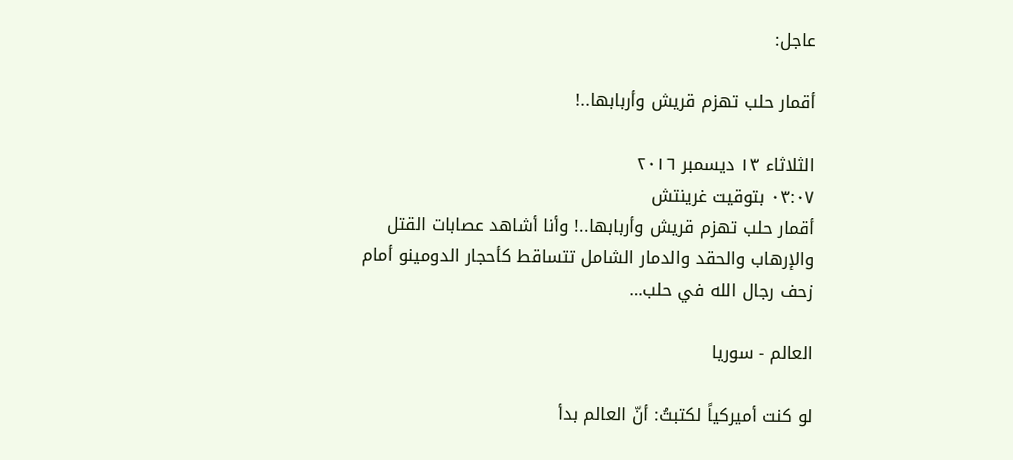عاجل:

أقمار حلب تهزم قريش وأربابها..!

الثلاثاء ١٣ ديسمبر ٢٠١٦
٠٣:٠٧ بتوقيت غرينتش
أقمار حلب تهزم قريش وأربابها..! وأنا أشاهد عصابات القتل والإرهاب والحقد والدمار الشامل تتساقط كأحجار الدومينو أمام زحف رجال الله في حلب…

العالم - سوريا

لو كنت أميركياً لكتبتُ: أنّ العالم بدأ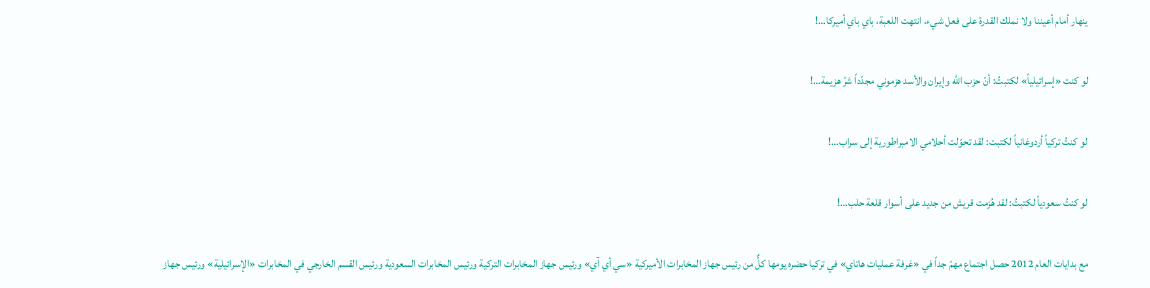ينهار أمام أعيننا ولا نملك القدرة على فعل شيء، انتهت اللعبة، باي باي أميركا…!

لو كنت «إسرائيلياً» لكتبتُ: أنّ حزب الله وإيران والأسد هزموني مجدّداً شرّ هزيمة…!

لو كنتُ تركياً أردوغانياً لكتبت: لقد تحوّلت أحلامي الامبراطورية إلى سراب…!

لو كنتُ سعودياً لكتبتُ: لقد هُزمت قريش من جديد على أسوار قلعة حلب…!

مع بدايات العام 2012 حصل اجتماع مهمّ جداً في «غرفة عمليات هاتاي» في تركيا حضره يومها كلٌّ من رئيس جهاز المخابرات الأميركية «سي أي آي» ورئيس جهاز المخابرات التركية ورئيس المخابرات السعودية ورئيس القسم الخارجي في المخابرات «الإسرائيلية» ورئيس جهاز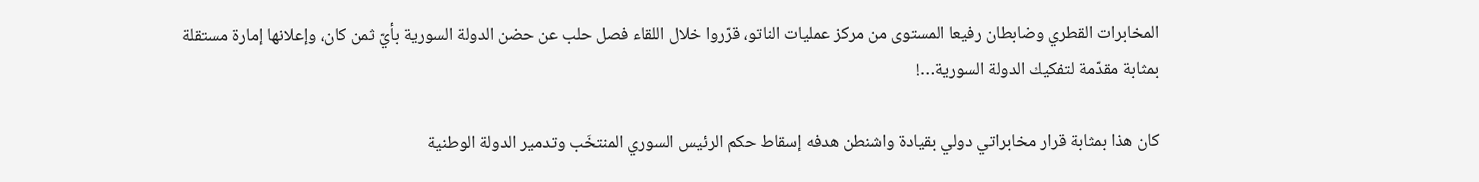المخابرات القطري وضابطان رفيعا المستوى من مركز عمليات الناتو، قرّروا خلال اللقاء فصل حلب عن حضن الدولة السورية بأيّ ثمن كان، وإعلانها إمارة مستقلة بمثابة مقدّمة لتفكيك الدولة السورية…!

كان هذا بمثابة قرار مخابراتي دولي بقيادة واشنطن هدفه إسقاط حكم الرئيس السوري المنتخَب وتدمير الدولة الوطنية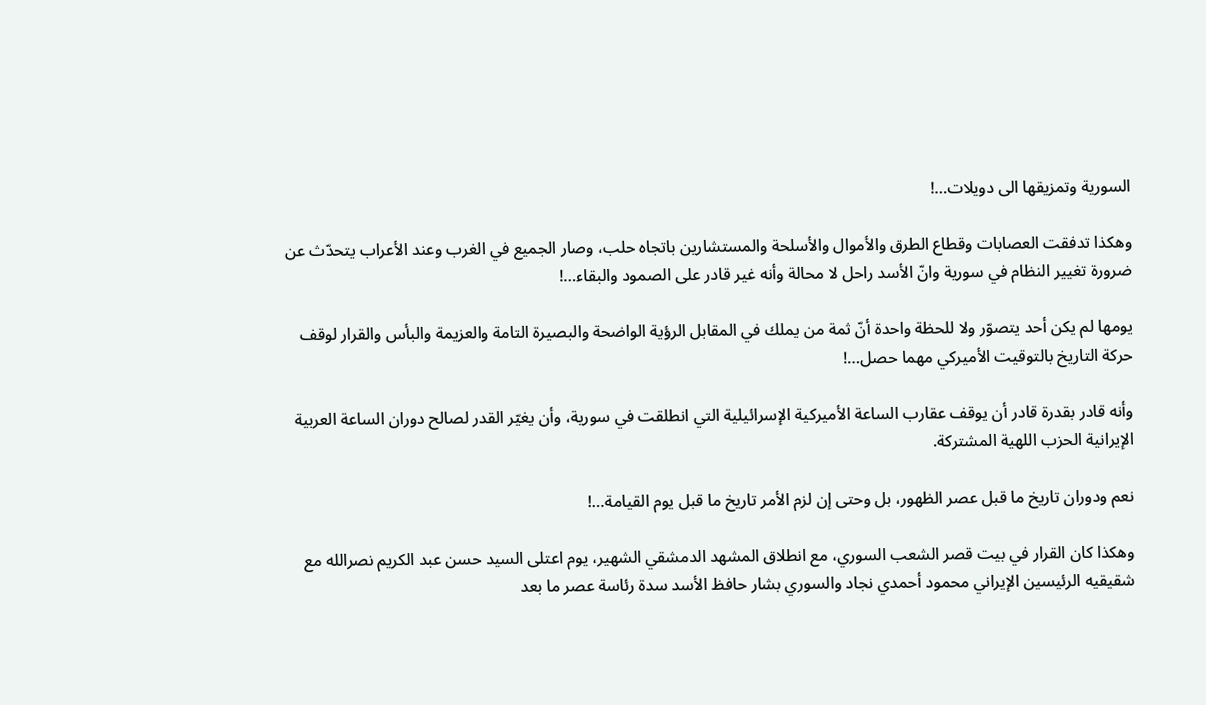السورية وتمزيقها الى دويلات…!

وهكذا تدفقت العصابات وقطاع الطرق والأموال والأسلحة والمستشارين باتجاه حلب، وصار الجميع في الغرب وعند الأعراب يتحدّث عن ضرورة تغيير النظام في سورية وانّ الأسد راحل لا محالة وأنه غير قادر على الصمود والبقاء…!

يومها لم يكن أحد يتصوّر ولا للحظة واحدة أنّ ثمة من يملك في المقابل الرؤية الواضحة والبصيرة التامة والعزيمة والبأس والقرار لوقف حركة التاريخ بالتوقيت الأميركي مهما حصل…!

وأنه قادر بقدرة قادر أن يوقف عقارب الساعة الأميركية الإسرائيلية التي انطلقت في سورية، وأن يغيّر القدر لصالح دوران الساعة العربية الإيرانية الحزب اللهية المشتركة.

نعم ودوران تاريخ ما قبل عصر الظهور، بل وحتى إن لزم الأمر تاريخ ما قبل يوم القيامة…!

وهكذا كان القرار في بيت قصر الشعب السوري، مع انطلاق المشهد الدمشقي الشهير، يوم اعتلى السيد حسن عبد الكريم نصرالله مع شقيقيه الرئيسين الإيراني محمود أحمدي نجاد والسوري بشار حافظ الأسد سدة رئاسة عصر ما بعد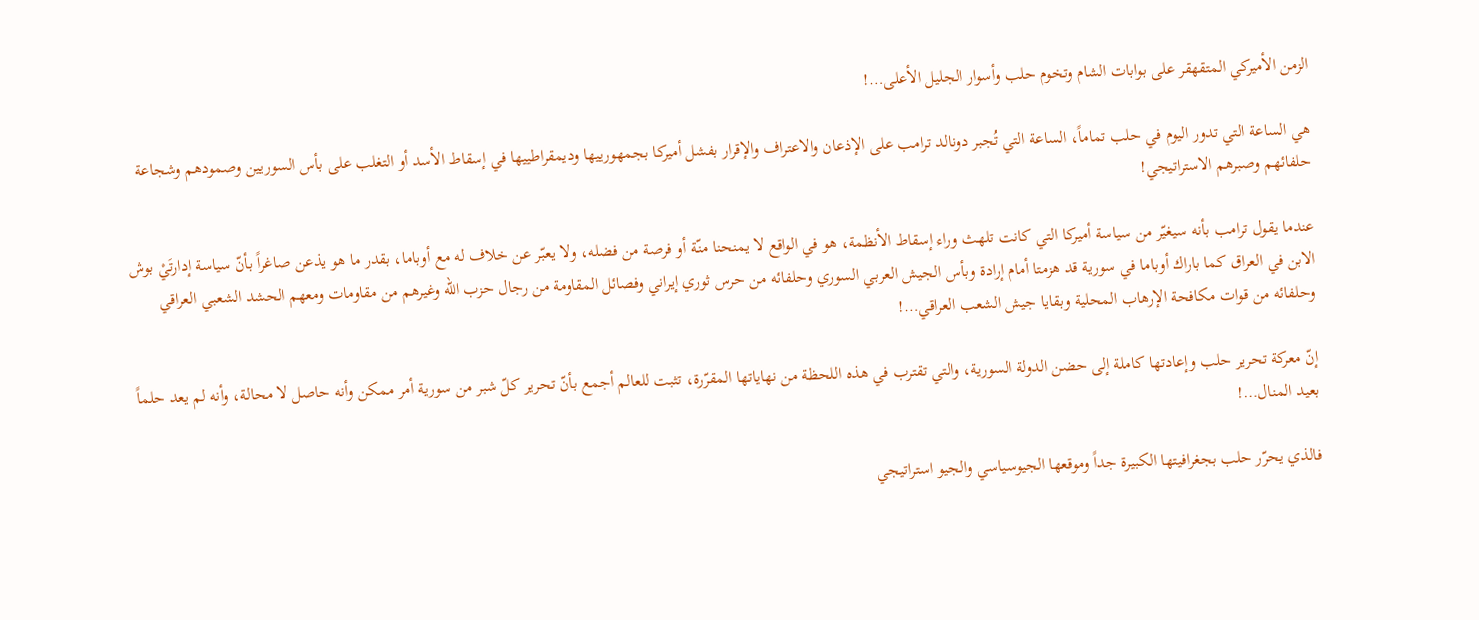الزمن الأميركي المتقهقر على بوابات الشام وتخوم حلب وأسوار الجليل الأعلى…!

هي الساعة التي تدور اليوم في حلب تماماً، الساعة التي تُجبر دونالد ترامب على الإذعان والاعتراف والإقرار بفشل أميركا بجمهورييها وديمقراطييها في إسقاط الأسد أو التغلب على بأس السوريين وصمودهم وشجاعة حلفائهم وصبرهم الاستراتيجي!

عندما يقول ترامب بأنه سيغيّر من سياسة أميركا التي كانت تلهث وراء إسقاط الأنظمة، هو في الواقع لا يمنحنا منّة أو فرصة من فضله، ولا يعبّر عن خلاف له مع أوباما، بقدر ما هو يذعن صاغراً بأنّ سياسة إدارتَيْ بوش الابن في العراق كما باراك أوباما في سورية قد هزمتا أمام إرادة وبأس الجيش العربي السوري وحلفائه من حرس ثوري إيراني وفصائل المقاومة من رجال حزب الله وغيرهم من مقاومات ومعهم الحشد الشعبي العراقي وحلفائه من قوات مكافحة الإرهاب المحلية وبقايا جيش الشعب العراقي…!

إنّ معركة تحرير حلب وإعادتها كاملة إلى حضن الدولة السورية، والتي تقترب في هذه اللحظة من نهاياتها المقرّرة، تثبت للعالم أجمع بأنّ تحرير كلّ شبر من سورية أمر ممكن وأنه حاصل لا محالة، وأنه لم يعد حلماً بعيد المنال…!

فالذي يحرّر حلب بجغرافيتها الكبيرة جداً وموقعها الجيوسياسي والجيو استراتيجي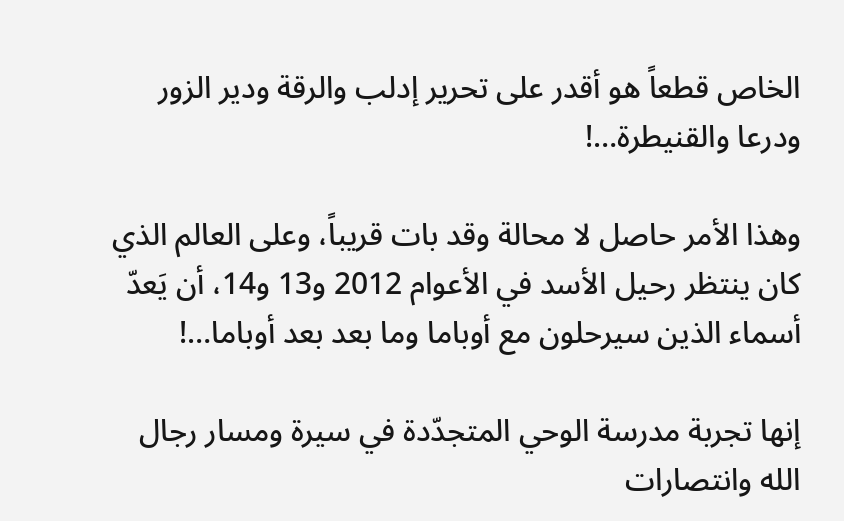الخاص قطعاً هو أقدر على تحرير إدلب والرقة ودير الزور ودرعا والقنيطرة…!

وهذا الأمر حاصل لا محالة وقد بات قريباً، وعلى العالم الذي كان ينتظر رحيل الأسد في الأعوام 2012 و13 و14، أن يَعدّ أسماء الذين سيرحلون مع أوباما وما بعد بعد أوباما…!

إنها تجربة مدرسة الوحي المتجدّدة في سيرة ومسار رجال الله وانتصارات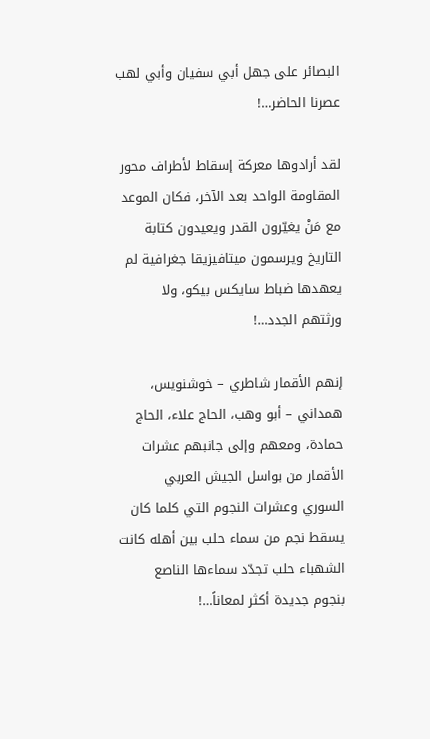البصائر على جهل أبي سفيان وأبي لهب عصرنا الحاضر…!

لقد أرادوها معركة إسقاط لأطراف محور المقاومة الواحد بعد الآخر، فكان الموعد مع مَنْ يغيّرون القدر ويعيدون كتابة التاريخ ويرسمون ميتافيزيقا جغرافية لم يعهدها ضباط سايكس بيكو، ولا ورثتهم الجدد…!

إنهم الأقمار شاطري – خوشنويس، همداني – أبو وهب، الحاج علاء، الحاج حمادة، ومعهم وإلى جانبهم عشرات الأقمار من بواسل الجيش العربي السوري وعشرات النجوم التي كلما كان يسقط نجم من سماء حلب بين أهله كانت الشهباء حلب تجدّد سماءها الناصع بنجوم جديدة أكثر لمعاناً…!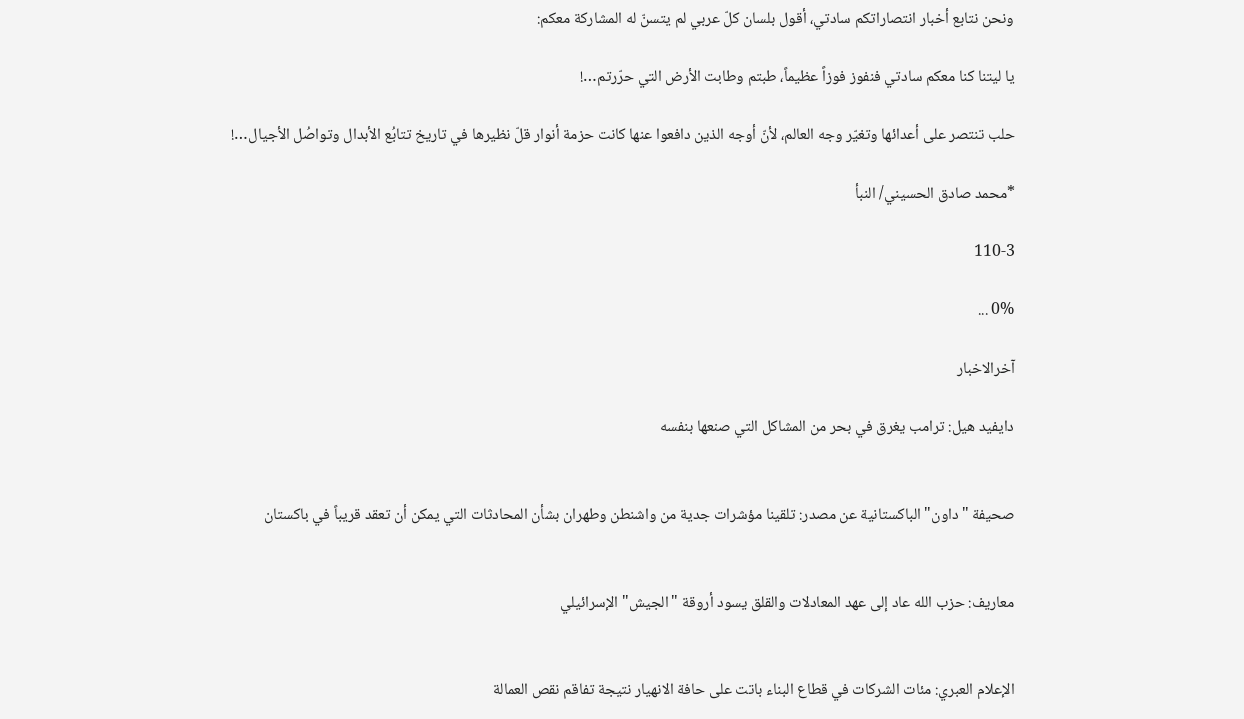ونحن نتابع أخبار انتصاراتكم سادتي، أقول بلسان كلّ عربي لم يتسنّ له المشاركة معكم:

يا ليتنا كنا معكم سادتي فنفوز فوزاً عظيماً، طبتم وطابت الأرض التي حرّرتم…!

حلب تنتصر على أعدائها وتغيّر وجه العالم، لأنّ أوجه الذين دافعوا عنها كانت حزمة أنوار قلّ نظيرها في تاريخ تتابُع الأبدال وتواصُل الأجيال…!

*محمد صادق الحسيني/ النبأ

110-3

0% ...

آخرالاخبار

دايفيد هيل: ترامب يغرق في بحر من المشاكل التي صنعها بنفسه


صحيفة "داون" الباكستانية عن مصدر: تلقينا مؤشرات جدية من واشنطن وطهران بشأن المحادثات التي يمكن أن تعقد قريباً في باكستان


معاريف: حزب الله عاد إلى عهد المعادلات والقلق يسود أروقة "الجيش" الإسرائيلي


الإعلام العبري: مئات الشركات في قطاع البناء باتت على حافة الانهيار نتيجة تفاقم نقص العمالة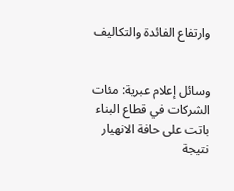وارتفاع الفائدة والتكاليف


وسائل إعلام عبرية: مئات الشركات في قطاع البناء باتت على حافة الانهيار نتيجة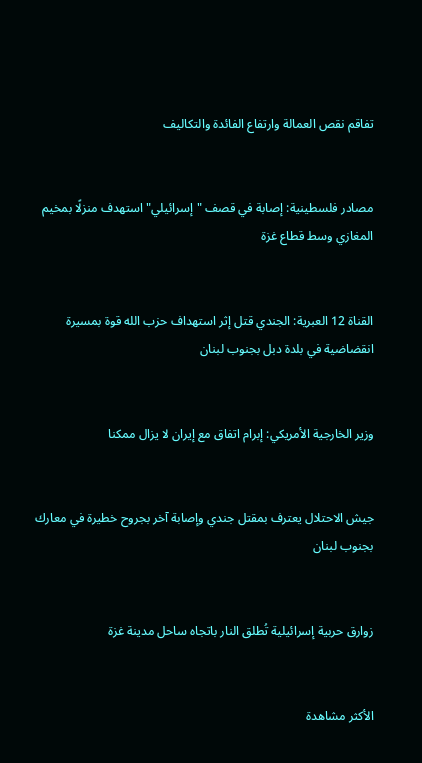تفاقم نقص العمالة وارتفاع الفائدة والتكاليف


مصادر فلسطينية: إصابة في قصف "إسرائيلي" استهدف منزلًا بمخيم المغازي وسط قطاع غزة


القناة 12 العبرية: الجندي قتل إثر استهداف حزب الله قوة بمسيرة انقضاضية في بلدة دبل بجنوب لبنان


وزير الخارجية الأمريكي: إبرام اتفاق مع إيران لا يزال ممكنا


جيش الاحتلال یعترف بمقتل جندي وإصابة آخر بجروح خطيرة في معارك بجنوب لبنان


زوارق حربية إسرائيلية تُطلق النار باتجاه ساحل مدينة غزة


الأكثر مشاهدة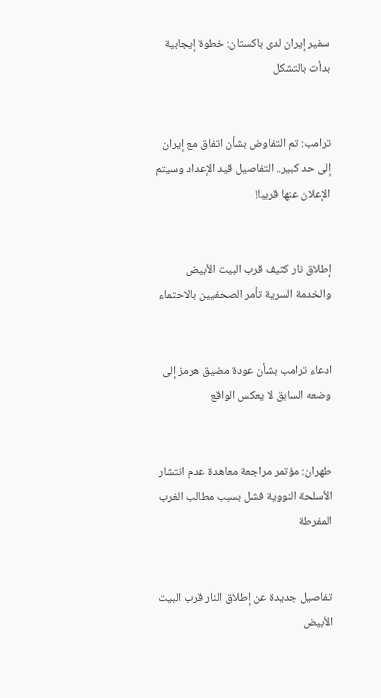سفير إيران لدى باكستان: خطوة إيجابية بدأت بالتشكل


ترامب: تم التفاوض بشأن اتفاق مع إيران إلى حد كبير.. التفاصيل قيد الإعداد وسيتم الإعلان عنها قريبا!


إطلاق نار كثيف قرب البيت الأبيض والخدمة السرية تأمر الصحفيين بالاحتماء


ادعاء ترامب بشأن عودة مضيق هرمز إلى وضعه السابق لا يعكس الواقع


طهران: مؤتمر مراجعة معاهدة عدم انتشار الأسلحة النووية فشل بسبب مطالب الغرب المفرطة


تفاصيل جديدة عن إطلاق النار قرب البيت الأبيض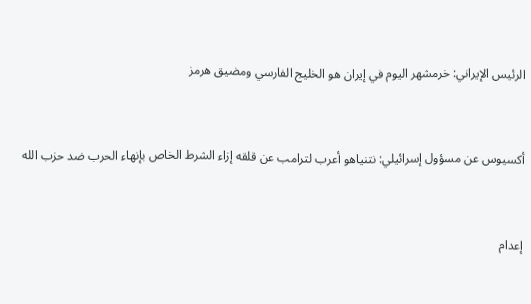الرئيس الإيراني: خرمشهر اليوم في إيران هو الخليج الفارسي ومضيق هرمز


أكسيوس عن مسؤول إسرائيلي: نتنياهو أعرب لترامب عن قلقه إزاء الشرط الخاص بإنهاء الحرب ضد حزب الله


إعدام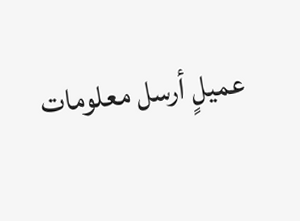عميلٍ أرسل معلومات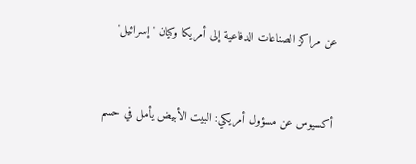عن مراكز الصناعات الدفاعية إلى أمريكا وكيان 'إسرائيل'


أكسيوس عن مسؤول أمريكي: البيت الأبيض يأمل في حسم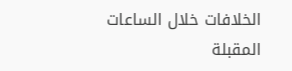الخلافات خلال الساعات المقبلة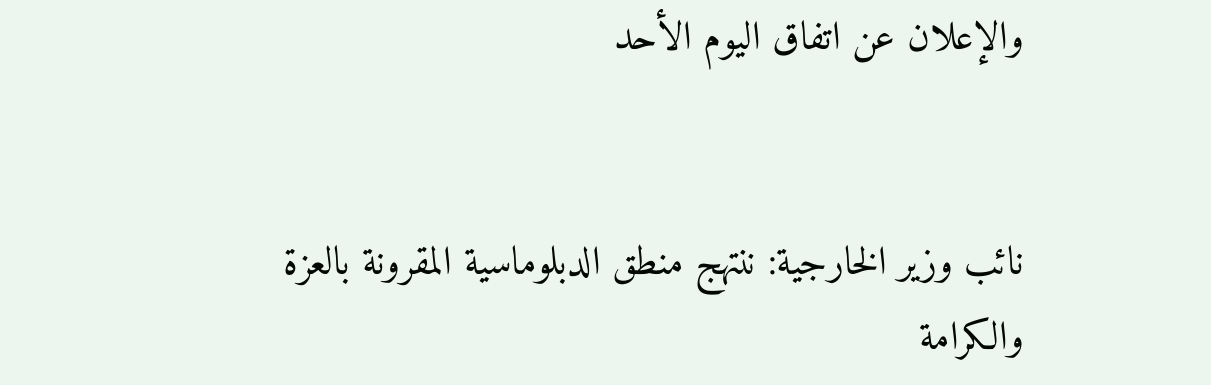والإعلان عن اتفاق اليوم الأحد


نائب وزير الخارجية: ننتهج منطق الدبلوماسية المقرونة بالعزة والكرامة